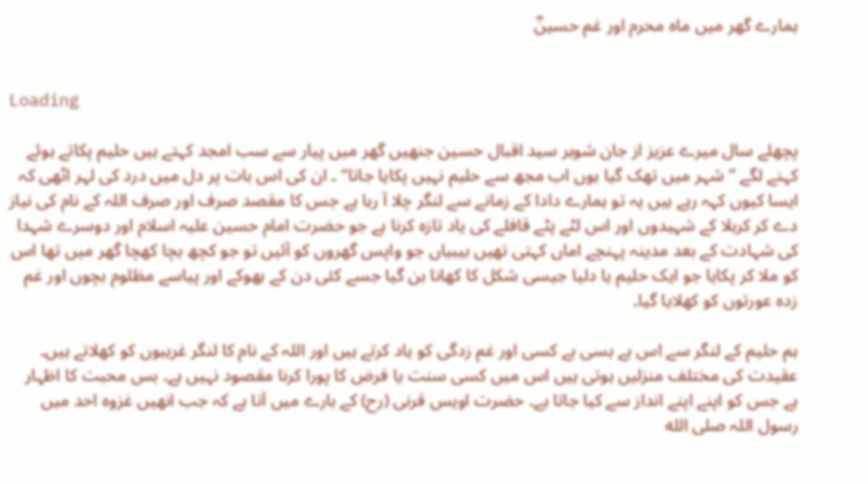ہمارے گھر میں ماہ محرم اور غم حسینؓ


Loading

پچھلے سال میرے عزیز از جان شوہر سید اقبال حسین جنھیں گھر میں پیار سے سب امجد کہتے ہیں حلیم پکاتے ہوئے کہنے لگے ”شہر میں تھک گیا ہوں اب مجھ سے حلیم نہیں پکایا جاتا“ ۔ ان کی اس بات پر دل میں درد کی لہر اٹھی کہ ایسا کیوں کہہ رہے ہیں یہ تو ہمارے دادا کے زمانے سے لنگر چلا آ رہا ہے جس کا مقصد صرف اور صرف اللہ کے نام کی نیاز دے کر کربلا کے شہیدوں اور اس لٹے پٹے قافلے کی یاد تازہ کرنا ہے جو حضرت امام حسین علیہ اسلام اور دوسرے شہدا کی شہادت کے بعد مدینہ پہنچے اماں کہتی تھیں بیبیاں جو واپس گھروں کو آئیں تو جو کچھ بچا کھچا گھر میں تھا اس کو ملا کر پکایا جو ایک حلیم یا دلیا جیسی شکل کا کھانا بن گیا جسے کئی دن کے بھوکے اور پیاسے مظلوم بچوں اور غم زدہ عورتوں کو کھلایا گیا۔

ہم حلیم کے لنگر سے اس بے بسی بے کسی اور غم زدگی کو یاد کرتے ہیں اور اللہ کے نام کا لنگر غریبوں کو کھلاتے ہیں۔ عقیدت کی مختلف منزلیں ہوتی ہیں اس میں کسی سنت یا فرض کا پورا کرنا مقصود نہیں ہے۔ بس محبت کا اظہار ہے جس کو اپنے اپنے انداز سے کیا جاتا ہے۔ حضرت اویس قرنی (رح) کے بارے میں آتا ہے کہ جب انھیں غزوہ احد میں رسول اللہ صلى الله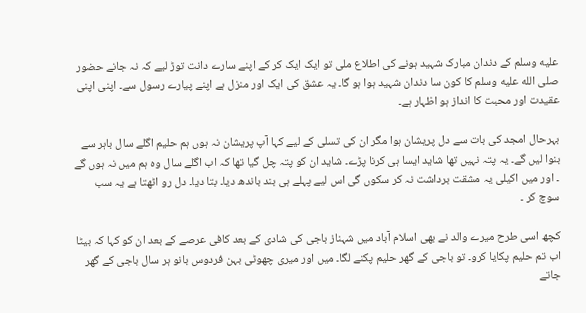عليه وسلم کے دندان مبارک شہید ہونے کی اطلاع ملی تو ایک ایک کر کے اپنے سارے دانت توڑ لیے کہ نہ جانے حضور صلى الله عليه وسلم کا کون سا دندان شہید ہوا ہو گا۔ یہ عشق کی ایک اور منزل ہے اپنے پیارے رسول سے۔ اپنی اپنی عقیدت اور محبت کا انداز ہو اظہار ہے۔

بہرحال امجد کی بات سے دل پریشان ہوا مگر ان کی تسلی کے لیے کہا آپ پریشان نہ ہوں ہم حلیم اگلے سال باہر سے بنوا لیں گے۔ یہ پتہ نہیں تھا شاید ایسا ہی کرنا پڑے۔ شاید ان کو پتہ چل گیا تھا کہ اب اگلے سال وہ ہم میں نہ ہوں گے ۔ اور میں اکیلی یہ مشقت برداشت نہ کر سکوں گی اس لیے پہلے ہی بند باندھ دیا۔ بتا دیا۔ دل رو اٹھتا ہے یہ سب سوچ کر ۔

کچھ اسی طرح میرے والد نے بھی اسلام آباد میں شہناز باجی کی شادی کے بعد کافی عرصے کے بعد ان کو کہا کہ بیٹا اب تم حلیم پکایا کرو۔ تو باجی کے گھر حلیم پکنے لگا۔ میں اور میری چھوٹی بہن فردوس بانو ہر سال باجی کے گھر جاتے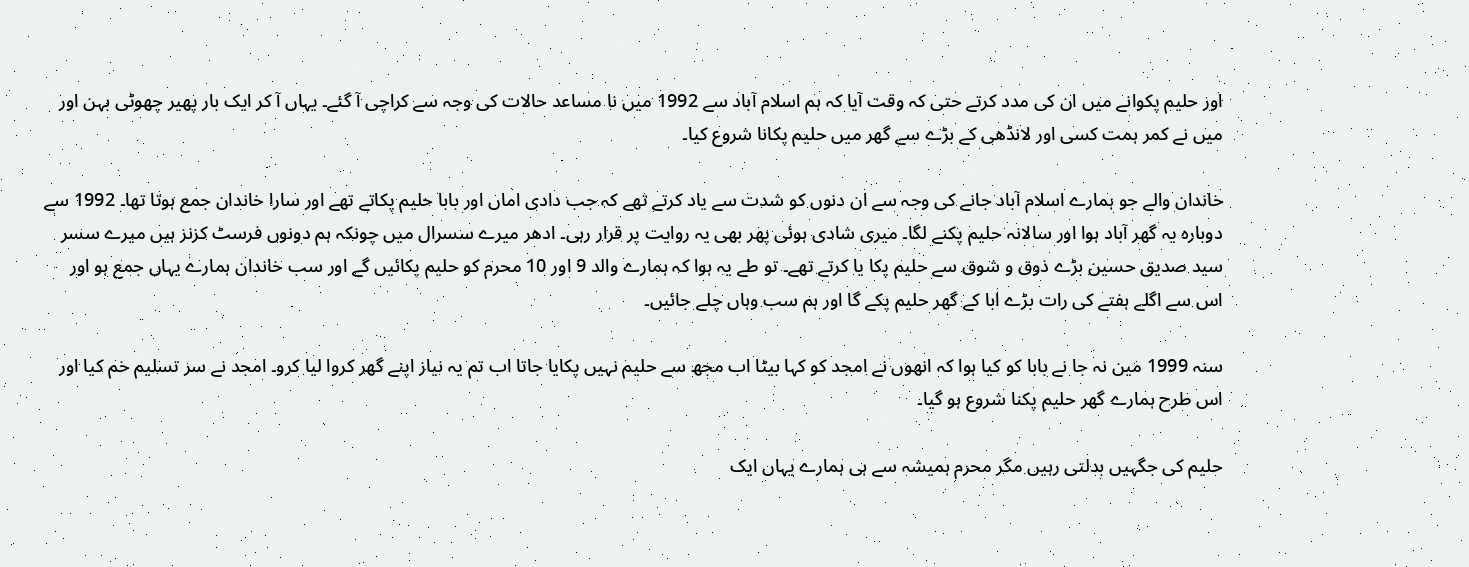اور حلیم پکوانے میں ان کی مدد کرتے حتی کہ وقت آیا کہ ہم اسلام آباد سے 1992 میں نا مساعد حالات کی وجہ سے کراچی آ گئے۔ یہاں آ کر ایک بار پھیر چھوٹی بہن اور میں نے کمر ہمت کسی اور لانڈھی کے بڑے سے گھر میں حلیم پکانا شروع کیا۔

خاندان والے جو ہمارے اسلام آباد جانے کی وجہ سے ان دنوں کو شدت سے یاد کرتے تھے کہ جب دادی اماں اور بابا حلیم پکاتے تھے اور سارا خاندان جمع ہوتا تھا۔ 1992 سے دوبارہ یہ گھر آباد ہوا اور سالانہ حلیم پکنے لگا۔ میری شادی ہوئی پھر بھی یہ روایت پر قرار رہی۔ ادھر میرے سسرال میں چونکہ ہم دونوں فرسٹ کزنز ہیں میرے سسر سید صدیق حسین بڑے ذوق و شوق سے حلیم پکا یا کرتے تھے۔ تو طے یہ ہوا کہ ہمارے والد 9 اور 10 محرم کو حلیم پکائیں گے اور سب خاندان ہمارے یہاں جمع ہو اور اس سے اگلے ہفتے کی رات بڑے ابا کے گھر حلیم پکے گا اور ہم سب وہاں چلے جائیں۔

سنہ 1999 مین نہ جا نے بابا کو کیا ہوا کہ انھوں نے امجد کو کہا بیٹا اب مجھ سے حلیم نہیں پکایا جاتا اب تم یہ نیاز اپنے گھر کروا لیا کرو۔ امجد نے سر تسلیم خم کیا اور اس طرح ہمارے گھر حلیم پکنا شروع ہو گیا۔

حلیم کی جگہیں بدلتی رہیں مگر محرم ہمیشہ سے ہی ہمارے یہاں ایک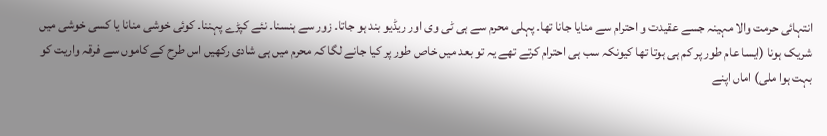انتہائی حرمت والا مہینہ جسے عقیدت و احترام سے منایا جانا تھا۔ پہلی محرم سے ہی ٹی وی اور ریڈیو بند ہو جاتا۔ زور سے ہنسنا۔ نئے کپڑے پہننا۔ کوئی خوشی منانا یا کسی خوشی میں شریک ہونا (ایسا عام طور پر کم ہی ہوتا تھا کیونکہ سب ہی احترام کرتے تھے یہ تو بعد میں خاص طور پر کیا جانے لگا کہ محرم میں ہی شادی رکھیں اس طرح کے کاموں سے فرقہ واریت کو بہت ہوا ملی) اماں اپنے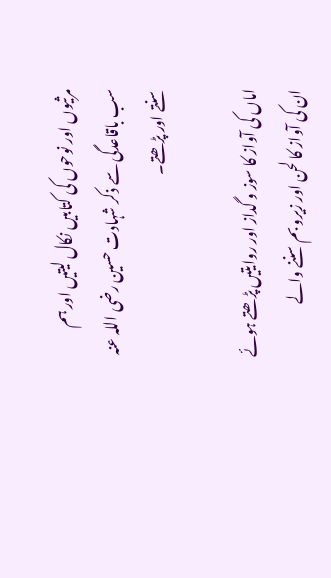مرثیوں اور نوحوں کی کتابیں نکال لیتیں اور ہم سب باقاعدگی سے ذکر شہادت حسین رضی اللہ عنہ سنتے اور پڑھتے۔

اماں کی آواز کا سوز و گداز اور روایتیں پڑھتے ہوئے ان کی آواز کا لحن اور زیرو بم سننے والے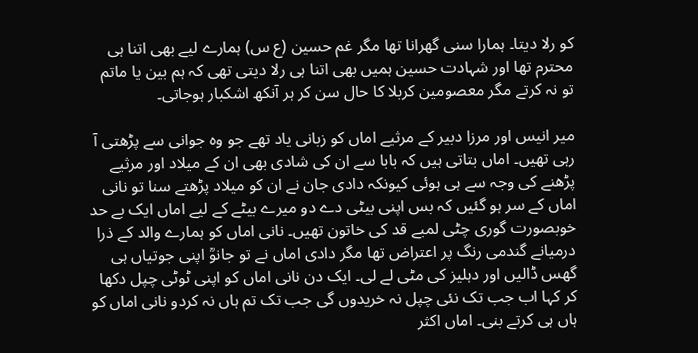کو رلا دیتا۔ ہمارا سنی گھرانا تھا مگر غم حسین (ع س) ہمارے لیے بھی اتنا ہی محترم تھا اور شہادت حسین ہمیں بھی اتنا ہی رلا دیتی تھی کہ ہم بین یا ماتم تو نہ کرتے مگر معصومین کربلا کا حال سن کر ہر آنکھ اشکبار ہوجاتی۔

میر انیس اور مرزا دبیر کے مرثیے اماں کو زبانی یاد تھے جو وہ جوانی سے پڑھتی آ رہی تھیں۔ اماں بتاتی ہیں کہ بابا سے ان کی شادی بھی ان کے میلاد اور مرثیے پڑھنے کی وجہ سے ہی ہوئی کیونکہ دادی جان نے ان کو میلاد پڑھتے سنا تو نانی اماں کے سر ہو گئیں کہ بس اپنی بیٹی دے دو میرے بیٹے کے لیے اماں ایک بے حد خوبصورت گوری چٹی لمبے قد کی خاتون تھیں۔ نانی اماں کو ہمارے والد کے ذرا درمیانے گندمی رنگ پر اعتراض تھا مگر دادی اماں نے تو جانوؒ اپنی جوتیاں ہی گھس ڈالیں اور دہلیز کی مٹی لے لی۔ ایک دن نانی اماں کو اپنی ٹوٹی چپل دکھا کر کہا اب جب تک نئی چپل نہ خریدوں گی جب تک تم ہاں نہ کردو نانی اماں کو ہاں ہی کرتے بنی۔ اماں اکثر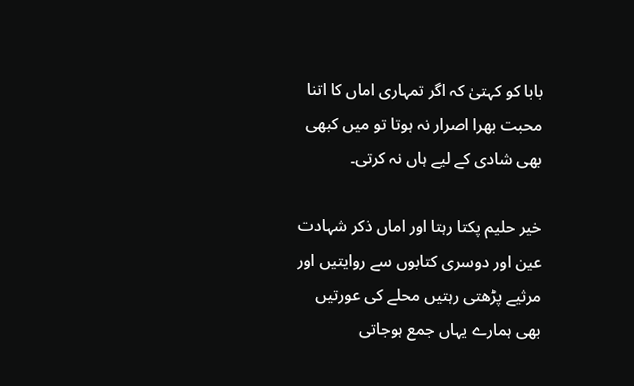بابا کو کہتیٰ کہ اگر تمہاری اماں کا اتنا محبت بھرا اصرار نہ ہوتا تو میں کبھی بھی شادی کے لیے ہاں نہ کرتی۔

خیر حلیم پکتا رہتا اور اماں ذکر شہادت عین اور دوسری کتابوں سے روایتیں اور مرثیے پڑھتی رہتیں محلے کی عورتیں بھی ہمارے یہاں جمع ہوجاتی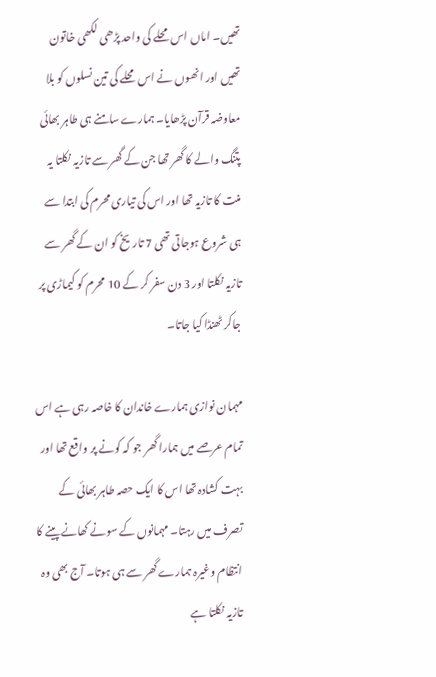تھیں۔ اماں اس محلے کی واحد پڑھی لکھی خاتون تھیں اور انھوں نے اس محلے کی تین نسلوں کو بلا معاوضہ قرآن پڑھایا۔ ہمارے سامنے ہی طاہر بھائی پتنگ والے کا گھر تھا جن کے گھر سے تازیہ نکلتا یہ منت کا تازیہ تھا اور اس کی تیاری محرم کی ابتدا سے ہی شروع ہوجاتی تھی 7 تاریخ کو ان کے گھر سے تازیہ نکلتا اور 3 دن سفر کر کے 10 محرم کو کیماڑی پر جاکر ٹھنڈا کیا جاتا۔

مہمان نوازی ہمارے خاندان کا خاصہ رہی ہے اس تمام عرصے میں ہمارا گھر جو کہ کونے پر واقع تھا اور بہت کشادہ تھا اس کا ایک حصہ طاہر بھائی کے تصرف میں رہتا۔ مہمانوں کے سونے کھانے پینے کا انتظام وغیرہ ہمارے گھر سے ہی ہوتا۔ آج بھی وہ تازیہ نکلتا ہے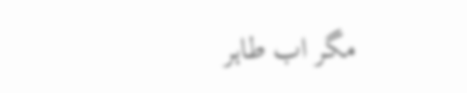مگر اب طاہر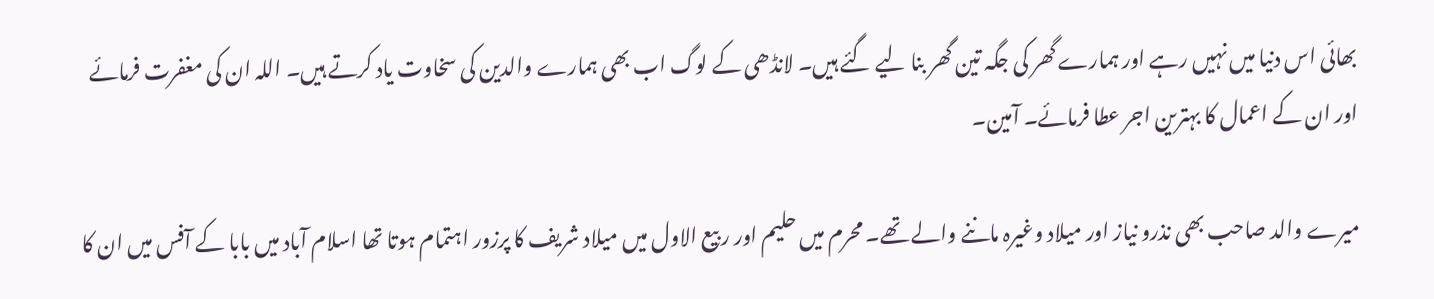بھائی اس دنیا میں نہیں رہے اور ہمارے گھر کی جگہ تین گھر بنا لیے گئے ہیں۔ لانڈھی کے لوگ اب بھی ہمارے والدین کی سخاوت یاد کرتے ہیں۔ اللہ ان کی مغفرت فرمائے اور ان کے اعمال کا بہترین اجر عطا فرمائے۔ آمین۔

میرے والد صاحب بھی نذرو نیاز اور میلاد وغیرہ ماننے والے تھے۔ محرم میں حلیم اور ر بیع الاول میں میلاد شریف کا پرزور اہتمام ہوتا تھا اسلام آباد میں بابا کے آفس میں ان کا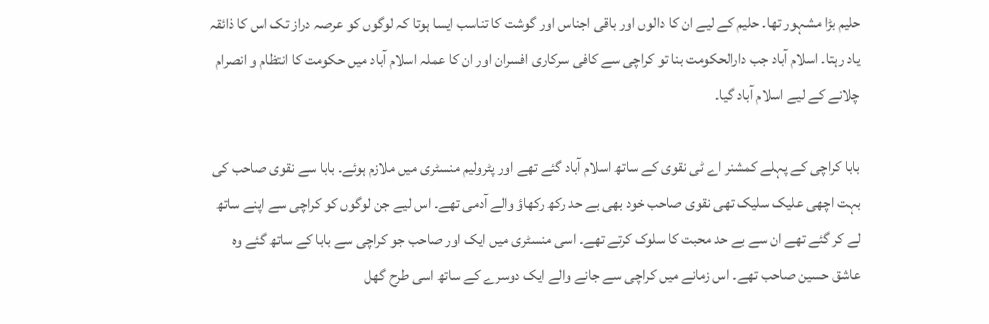حلیم بڑا مشہور تھا۔ حلیم کے لیے ان کا دالوں اور باقی اجناس اور گوشت کا تناسب ایسا ہوتا کہ لوگوں کو عرصہ دراز تک اس کا ذائقہ یاد رہتا۔ اسلام آباد جب دارالحکومت بنا تو کراچی سے کافی سرکاری افسران اور ان کا عملہ اسلام آباد میں حکومت کا انتظام و انصرام چلانے کے لیے اسلام آباد گیا۔

بابا کراچی کے پہلے کمشنر اے ٹی نقوی کے ساتھ اسلام آباد گئے تھے اور پٹرولیم منسٹری میں ملازم ہوئے۔ بابا سے نقوی صاحب کی بہت اچھی علیک سلیک تھی نقوی صاحب خود بھی بے حد رکھ رکھاؤ والے آدمی تھے۔ اس لیے جن لوگوں کو کراچی سے اپنے ساتھ لے کر گئے تھے ان سے بے حد محبت کا سلوک کرتے تھے۔ اسی منسٹری میں ایک اور صاحب جو کراچی سے بابا کے ساتھ گئے وہ عاشق حسین صاحب تھے۔ اس زمانے میں کراچی سے جانے والے ایک دوسرے کے ساتھ اسی طرح گھل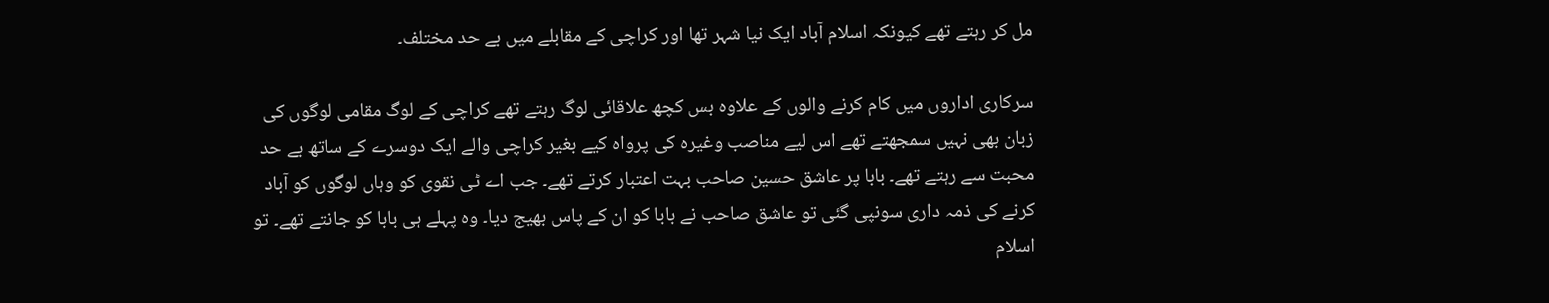مل کر رہتے تھے کیونکہ اسلام آباد ایک نیا شہر تھا اور کراچی کے مقابلے میں بے حد مختلف۔

سرکاری اداروں میں کام کرنے والوں کے علاوہ بس کچھ علاقائی لوگ رہتے تھے کراچی کے لوگ مقامی لوگوں کی زبان بھی نہیں سمجھتے تھے اس لیے مناصب وغیرہ کی پرواہ کیے بغیر کراچی والے ایک دوسرے کے ساتھ بے حد محبت سے رہتے تھے۔ بابا پر عاشق حسین صاحب بہت اعتبار کرتے تھے۔ جب اے ٹی نقوی کو وہاں لوگوں کو آباد کرنے کی ذمہ داری سونپی گئی تو عاشق صاحب نے بابا کو ان کے پاس بھیج دیا۔ وہ پہلے ہی بابا کو جانتے تھے۔ تو اسلام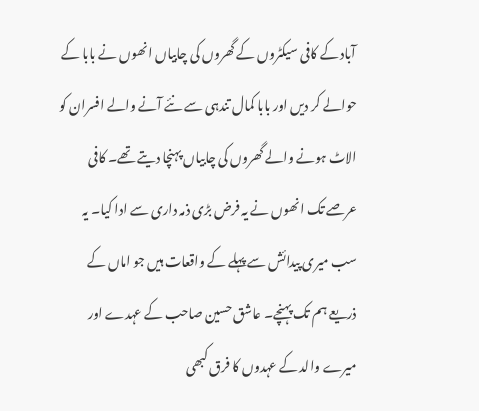آباد کے کافی سیکٹروں کے گھروں کی چابیاں انھوں نے بابا کے حوالے کر دیں اور بابا کمال تندہی سے نئے آنے والے افسران کو الاٹ ہونے والے گھروں کی چابیاں پہنچا دیتے تھے۔ کافی عرصے تک انھوں نے یہ فرض بڑی ذمہ داری سے ادا کیا۔ یہ سب میری پیدائش سے پہلے کے واقعات ہیں جو اماں کے ذریعے ہم تک پہنچے۔ عاشق حسین صاحب کے عہدے اور میرے والد کے عہدوں کا فرق کبھی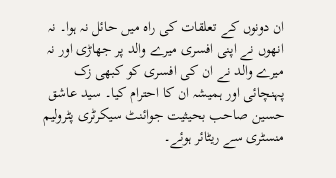ان دونوں کے تعلقات کی راہ میں حائل نہ ہوا۔ نہ انھوں نے اپنی افسری میرے والد پر جھاڑی اور نہ میرے والد نے ان کی افسری کو کبھی زک پہنچائی اور ہمیشہ ان کا احترام کیا۔ سید عاشق حسین صاحب بحیثیت جوائنٹ سیکرٹری پٹرولیم منسٹری سے ریٹائر ہوئے۔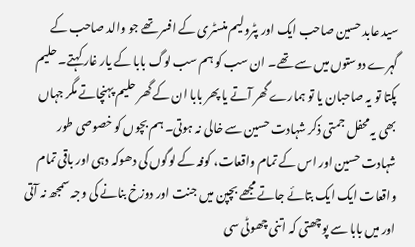سید عابد حسین صاحب ایک اور پٹرولیم منسٹری کے افسر تھے جو والد صاحب کے گہرے دوستوں میں سے تھے۔ ان سب کو ہم سب لوگ بابا کے یار غار کہتے۔ حلیم پکتا تو یہ صاحبان یا تو ہمارے گھر آتے یا پھر بابا ان کے گھر حلیم پہنچاتے مگر جہاں بھی یہ محفل جمتی ذکر شہادت حسین سے خالی نہ ہوتی۔ ہم بچوں کو خصوصی طور شہادت حسین اور اس کے تمام واقعات، کوفہ کے لوگوں کی دھوکہ دہی اور باقی تمام واقعات ایک ایک بتائے جاتے مجھے بچپن میں جنت اور دوزخ بنانے کی وجہ سمجھ نہ آتی اور میں بابا سے پوچھتی کہ اتنی چھوٹی سی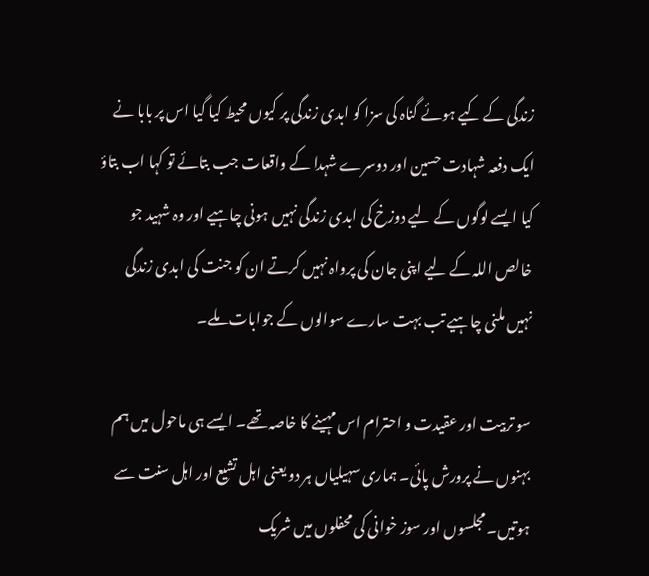زندگی کے کیے ہوئے گناہ کی سزا کو ابدی زندگی پر کیوں محیط کیا گیا اس پر بابا نے ایک دفعہ شہادت حسین اور دوسرے شہدا کے واقعات جب بتائے تو کہا اب بتاؤ کیا ایسے لوگوں کے لیے دوزخ کی ابدی زندگی نہیں ہونی چاہیے اور وہ شہید جو خالص اللہ کے لیے اپنی جان کی پرواہ نہیں کرتے ان کو جنت کی ابدی زندگی نہیں ملنی چاہیے تب بہت سارے سوالوں کے جوابات ملے۔

سو تربیت اور عقیدت و احترام اس مہینے کا خاصہ تھے۔ ایسے ہی ماحول میں ہم بہنوں نے پرورش پائی۔ ہماری سہیلیاں ہر دو یعنی اہل تشیع اور اہل سنت سے ہوتیں۔ مجلسوں اور سوز خوانی کی محفلوں میں شریک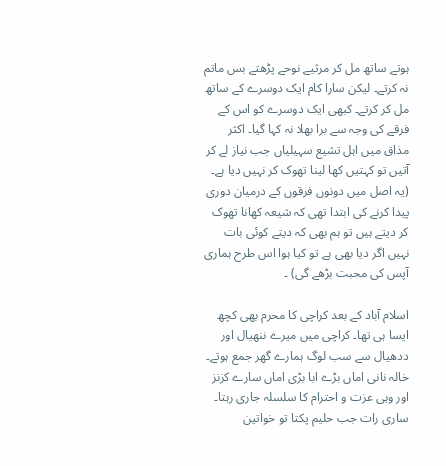ہوتے ساتھ مل کر مرثیے نوحے پڑھتے بس ماتم نہ کرتے۔ لیکن سارا کام ایک دوسرے کے ساتھ مل کر کرتے۔ کبھی ایک دوسرے کو اس کے فرقے کی وجہ سے برا بھلا نہ کہا گیا۔ اکثر مذاق میں اہل تشیع سہیلیاں جب نیاز لے کر آتیں تو کہتیں کھا لینا تھوک کر نہیں دیا ہے۔ (یہ اصل میں دونوں فرقوں کے درمیان دوری پیدا کرنے کی ابتدا تھی کہ شیعہ کھانا تھوک کر دیتے ہیں تو ہم بھی کہ دیتے کوئی بات نہیں اگر دیا بھی ہے تو کیا ہوا اس طرح ہماری آپس کی محبت بڑھے گی) ۔

اسلام آباد کے بعد کراچی کا محرم بھی کچھ ایسا ہی تھا۔ کراچی میں میرے ننھیال اور ددھیال سے سب لوگ ہمارے گھر جمع ہوتے۔ خالہ نانی اماں بڑے ابا بڑی اماں سارے کزنز اور وہی عزت و احترام کا سلسلہ جاری رہتا۔ ساری رات جب حلیم پکتا تو خواتین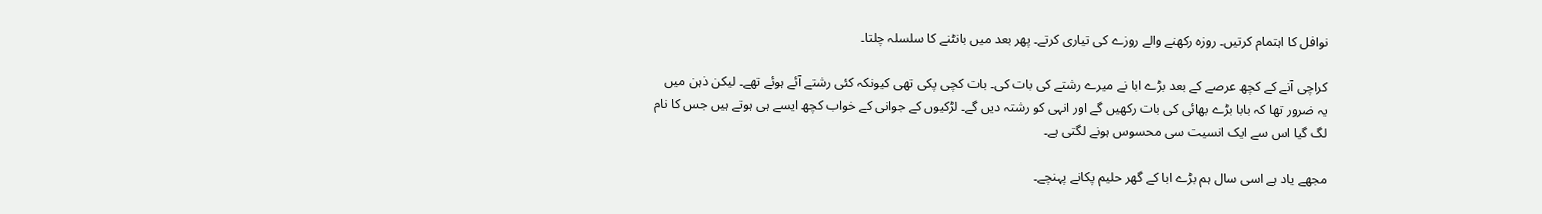نوافل کا اہتمام کرتیں۔ روزہ رکھنے والے روزے کی تیاری کرتے۔ پھر بعد میں بانٹنے کا سلسلہ چلتا۔

کراچی آنے کے کچھ عرصے کے بعد بڑے ابا نے میرے رشتے کی بات کی۔ بات کچی پکی تھی کیونکہ کئی رشتے آئے ہوئے تھے۔ لیکن ذہن میں یہ ضرور تھا کہ بابا بڑے بھائی کی بات رکھیں گے اور انہی کو رشتہ دیں گے۔ لڑکیوں کے جوانی کے خواب کچھ ایسے ہی ہوتے ہیں جس کا نام لگ گیا اس سے ایک انسیت سی محسوس ہونے لگتی ہے۔

مجھے یاد ہے اسی سال ہم بڑے ابا کے گھر حلیم پکانے پہنچے۔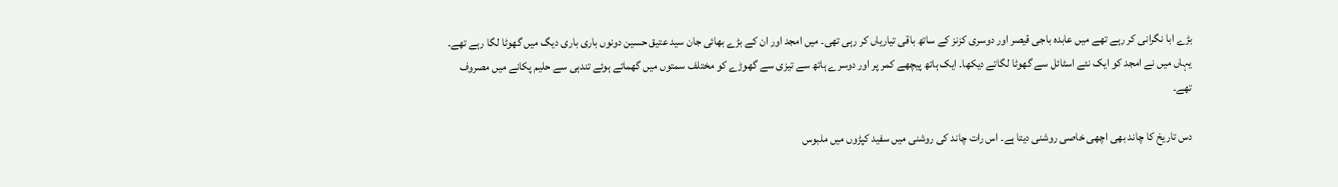بڑے ابا نگرانی کر رہے تھے میں عابدہ باجی قیصر اور دوسری کزنز کے ساتھ باقی تیاریاں کر رہی تھی۔ میں امجد اور ان کے بڑے بھائی جان سید عتیق حسین دونوں باری باری دیگ میں گھوٹا لگا رہے تھے۔ یہاں میں نے امجد کو ایک نئے اسٹائل سے گھوٹا لگاتے دیکھا۔ ایک ہاتھ پیچھے کمر پر اور دوسرے ہاتھ سے تیزی سے گھوڑے کو مختلف سمتوں میں گھماتے ہوئے تندہی سے حلیم پکانے میں مصروف تھے۔

دس تاریخ کا چاند بھی اچھی خاصی روشنی دیتا ہے۔ اس رات چاند کی روشنی میں سفید کپڑوں میں ملبوس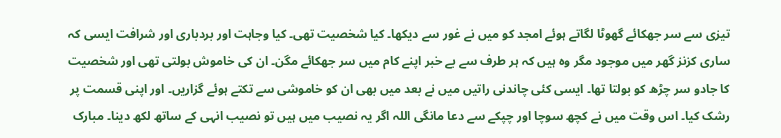تیزی سے سر جھکائے گھوٹا لگاتے ہوئے امجد کو میں نے غور سے دیکھا۔ کیا شخصیت تھی۔ کیا وجاہت اور بردباری اور شرافت ایسی کہ ساری کزنز گھر میں موجود مگر وہ ہیں کہ ہر طرف سے بے خبر اپنے کام میں سر جھکائے مگن۔ ان کی خاموش بولتی تھی اور شخصیت کا جادو سر چڑھ کو بولتا تھا۔ ایسی کئی چاندنی راتیں میں نے بعد میں بھی ان کو خاموشی سے تکتے ہوئے گزاریں۔ اور اپنی قسمت پر رشک کیا۔ اس وقت میں نے کچھ سوچا اور چپکے سے دعا مانگی اللہ اگر یہ نصیب میں ہیں تو نصیب انہی کے ساتھ لکھ دینا۔ مبارک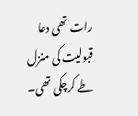رات تھی دعا قبولیت کی منزل طے کرچکی تھی۔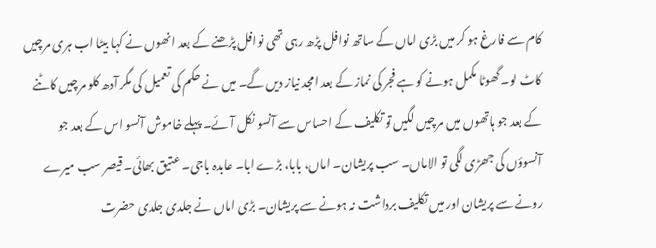کام سے فارغ ہو کر میں بڑی اماں کے ساتھ نوافل پڑھ رہی تھی نوافل پڑھنے کے بعد انھوں نے کہا بیٹا اب ہری مرچیں کاٹ لو۔ گھوٹا مکمل ہونے کو ہے فجر کی نماز کے بعد امجد نیاز دیں گے۔ میں نے حکم کی تعمیل کی مگر آدھ کلو مرچیں کاٹنے کے بعد جو ہاتھوں میں مرچیں لگیں تو تکلیف کے احساس سے آنسو نکل آئے۔ پہلے خاموش آنسو اس کے بعد جو آنسوؤں کی جھڑی لگی تو الاماں۔ سب پریشان۔ اماں، بابا، بڑے ابا۔ عابدہ باجی۔ عتیق بھائی۔ قیصر سب میرے رونے سے پریشان اور میں تکلیف برداشت نہ ہونے سے پریشان۔ بڑی اماں نے جلدی جلدی حضرت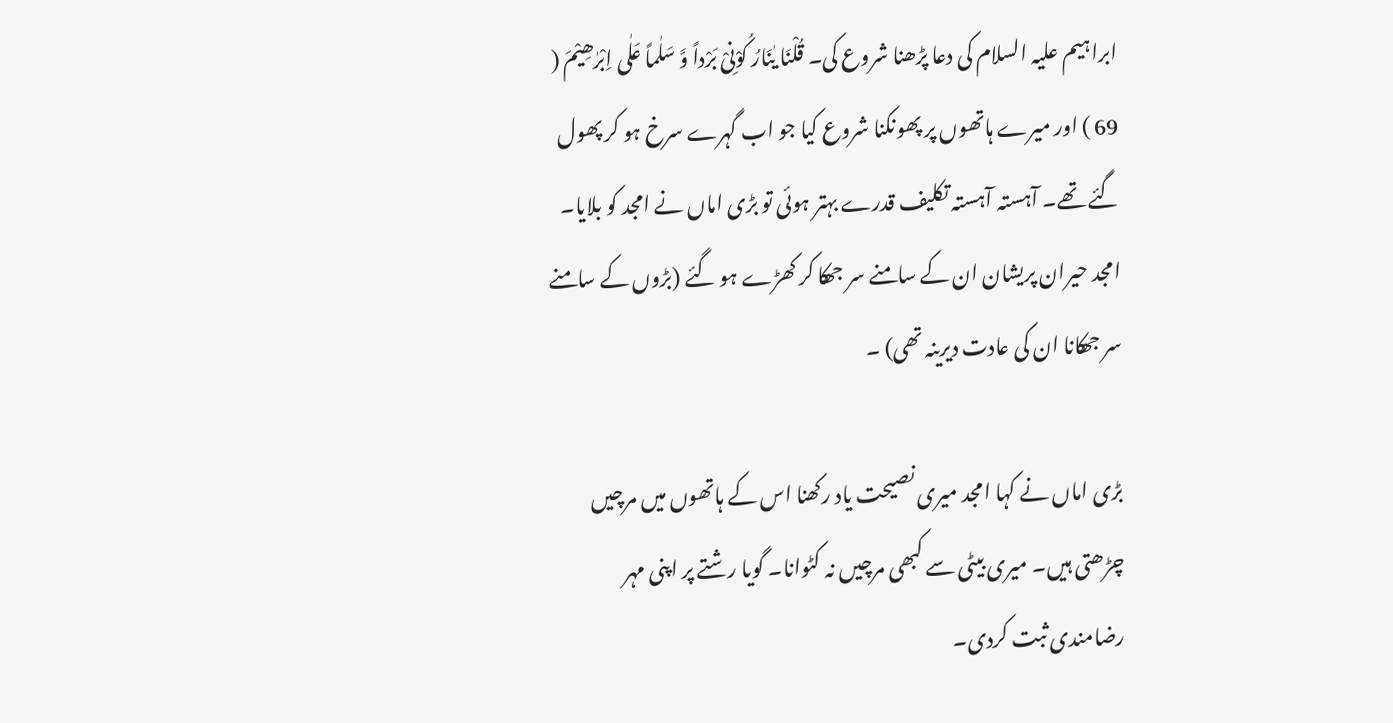ابراہیم علیہ السلام کی دعا پڑھنا شروع کی۔ قُلْنَا یٰنَارُ کُوْنِیْ بَرْداً وَّ سَلٰماً عَلٰى اِبْرٰھِیْمَ ( 69 ) اور میرے ہاتھوں پر پھونکنا شروع کیا جو اب گہرے سرخ ہو کر پھول گئے تھے۔ آہستہ آہستہ تکلیف قدرے بہتر ہوئی تو بڑی اماں نے امجد کو بلایا۔ امجد حیران پریشان ان کے سامنے سر جھکا کر کھڑے ہو گئے (بڑوں کے سامنے سر جھکانا ان کی عادت دیرینہ تھی) ۔

بڑی اماں نے کہا امجد میری نصیحت یاد رکھنا اس کے ہاتھوں میں مرچیں چڑھتی ہیں۔ میری بیٹی سے کبھی مرچیں نہ کٹوانا۔ گویا رشتے پر اپنی مہر رضامندی ثبت کردی۔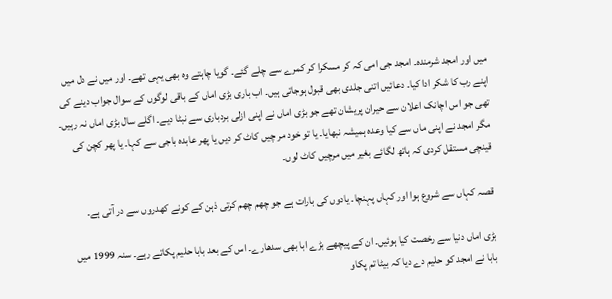میں اور امجد شرمندہ۔ امجد جی امی کہ کر مسکرا کر کمرے سے چلے گئے۔ گویا چاہتے وہ بھی یہی تھے۔ اور میں نے دل میں اپنے رب کا شکر ادا کیا۔ دعائیں اتنی جلدی بھی قبول ہوجاتی ہیں۔ اب باری بڑی اماں کے باقی لوگوں کے سوال جواب دینے کی تھی جو اس اچانک اعلان سے حیران پریشان تھے جو بڑی اماں نے اپنی ازلی بردباری سے نبٹا دیے۔ اگلے سال بڑی اماں نہ رہیں۔ مگر امجد نے اپنی ماں سے کیا وعدہ ہمیشہ نبھایا۔ یا تو خود مر چیں کاٹ کر دیں یا پھر عابدہ باجی سے کہا۔ یا پھر کچن کی قینچی مستقل کردی کہ ہاتھ لگائے بغیر میں مرچیں کاٹ لوں۔

قصہ کہاں سے شروع ہوا اور کہاں پہنچا۔ یادوں کی بارات ہے جو چھم چھم کرتی ذہن کے کونے کھدروں سے در آتی ہے۔

بڑی اماں دنیا سے رخصت کیا ہوئیں۔ ان کے پیچھے بڑے ابا بھی سدھارے۔ اس کے بعد بابا حلیم پکاتے رہے۔ سنہ 1999 میں بابا نے امجد کو حلیم دے دیا کہ بیٹا تم پکاو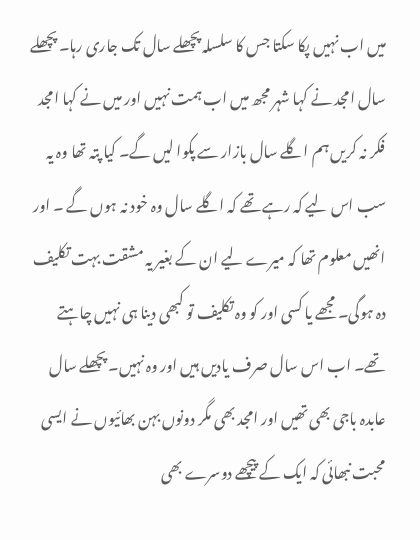میں اب نہیں پکا سکتا جس کا سلسلہ پچھلے سال تک جاری رہا۔ پچھلے سال امجد نے کہا شہر مجھ میں اب ہمت نہیں اور میں نے کہا امجد فکر نہ کریں ہم اگلے سال بازار سے پکوا لیں گے۔ کیا پتہ تھا وہ یہ سب اس لیے کہ رہے تھے کہ اگلے سال وہ خود نہ ہوں گے ۔ اور انھیں معلوم تھا کہ میرے لیے ان کے بغیر یہ مشقت بہت تکلیف دہ ہوگی۔ مجھے یا کسی اور کو وہ تکلیف تو کبھی دینا ہی نہیں چاہتے تھے۔ اب اس سال صرف یادیں ہیں اور وہ نہیں۔ پچھلے سال عابدہ باجی بھی تھیں اور امجد بھی مگر دونوں بہن بھائیوں نے ایسی محبت نبھائی کہ ایک کے پیچھے دوسرے بھی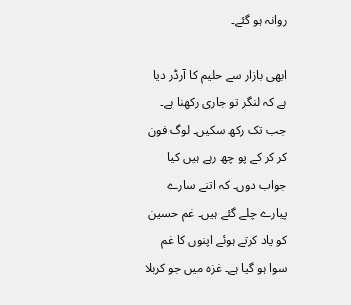روانہ ہو گئے۔

ابھی بازار سے حلیم کا آرڈر دیا ہے کہ لنگر تو جاری رکھنا ہے۔ جب تک رکھ سکیں۔ لوگ فون کر کر کے پو چھ رہے ہیں کیا جواب دوں۔ کہ اتنے سارے پیارے چلے گئے ہیں۔ غم حسین کو یاد کرتے ہوئے اپنوں کا غم سوا ہو گیا ہے۔ غزہ میں جو کربلا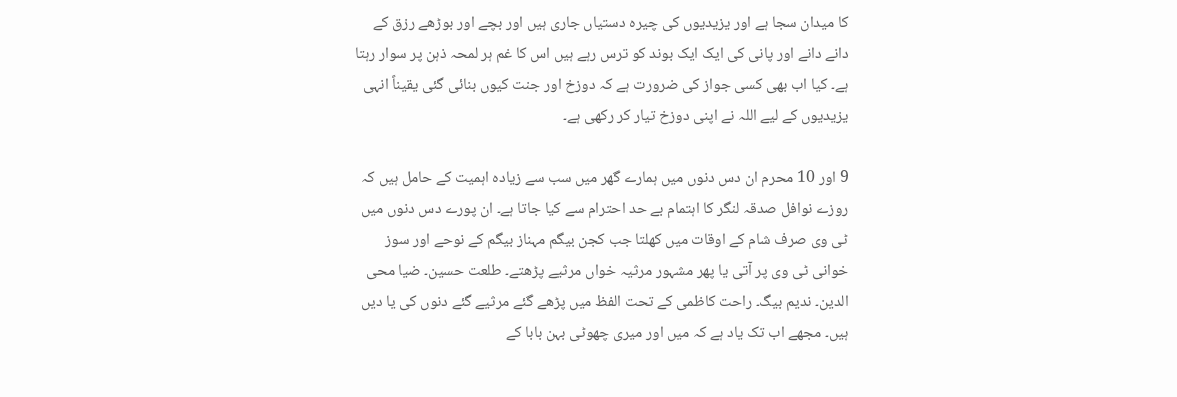کا میدان سجا ہے اور یزیدیوں کی چیرہ دستیاں جاری ہیں اور بچے اور بوڑھے رزق کے دانے دانے اور پانی کی ایک ایک بوند کو ترس رہے ہیں اس کا غم ہر لمحہ ذہن پر سوار رہتا ہے۔ کیا اب بھی کسی جواز کی ضرورت ہے کہ دوزخ اور جنت کیوں بنائی گئی یقیناً انہی یزیدیوں کے لیے اللہ نے اپنی دوزخ تیار کر رکھی ہے۔

9 اور 10 محرم ان دس دنوں میں ہمارے گھر میں سب سے زیادہ اہمیت کے حامل ہیں کہ روزے نوافل صدقہ لنگر کا اہتمام بے حد احترام سے کیا جاتا ہے۔ ان پورے دس دنوں میں ٹی وی صرف شام کے اوقات میں کھلتا جب کجن بیگم مہناز بیگم کے نوحے اور سوز خوانی ٹی وی پر آتی یا پھر مشہور مرثیہ خواں مرثیے پڑھتے۔ طلعت حسین۔ ضیا محی الدین۔ ندیم بیگ۔ راحت کاظمی کے تحت الفظ میں پڑھے گئے مرثیے گئے دنوں کی یا دیں ہیں۔ مجھے اب تک یاد ہے کہ میں اور میری چھوٹی بہن بابا کے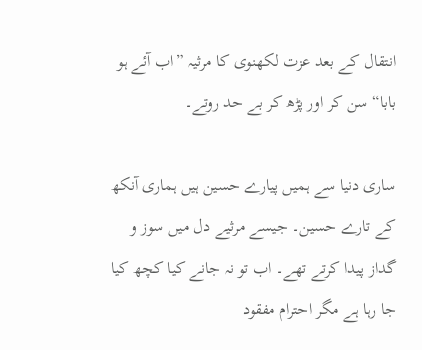انتقال کے بعد عزت لکھنوی کا مرثیہ ”اب آئے ہو بابا“ سن کر اور پڑھ کر بے حد روتے۔

ساری دنیا سے ہمیں پیارے حسین ہیں ہماری آنکھ کے تارے حسین۔ جیسے مرثیے دل میں سوز و گداز پیدا کرتے تھے۔ اب تو نہ جانے کیا کچھ کیا جا رہا ہے مگر احترام مفقود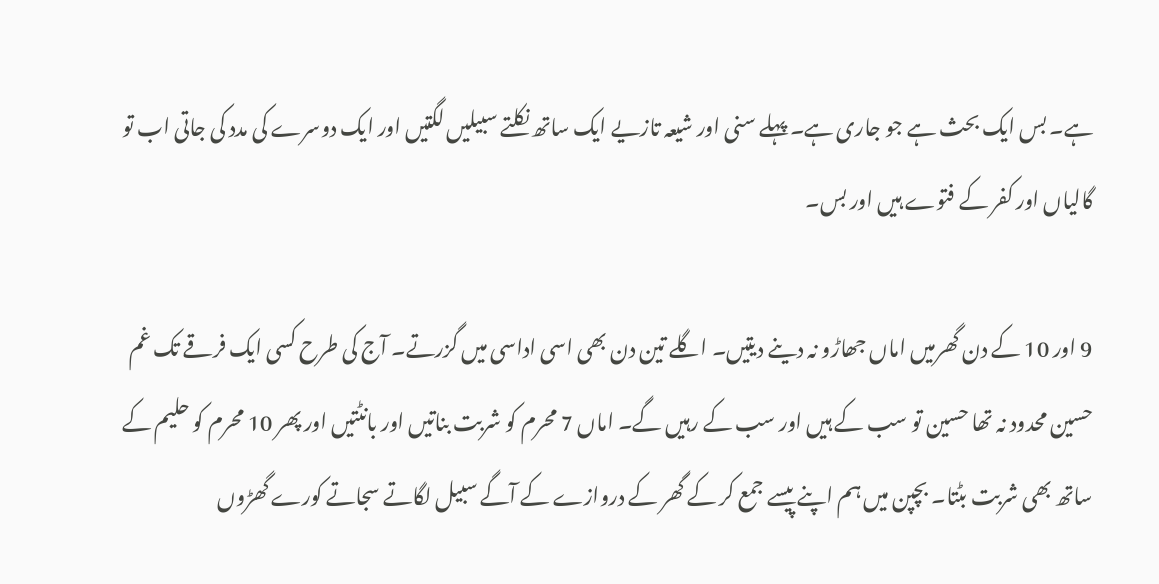ہے۔ بس ایک بحث ہے جو جاری ہے۔ پہلے سنی اور شیعہ تازیے ایک ساتھ نکلتے سبیلیں لگتیں اور ایک دوسرے کی مدد کی جاتی اب تو گالیاں اور کفر کے فتوے ہیں اور بس۔

9 اور 10 کے دن گھرمیں اماں جھاڑو نہ دینے دیتیں۔ اگلے تین دن بھی اسی اداسی میں گزرتے۔ آج کی طرح کسی ایک فرقے تک غم حسین محدود نہ تھا حسین تو سب کے ہیں اور سب کے رہیں گے۔ اماں 7 محرم کو شربت بناتیں اور بانٹتیں اور پھر 10 محرم کو حلیم کے ساتھ بھی شربت بٹتا۔ بچپن میں ہم اپنے پیسے جمع کر کے گھر کے دروازے کے آگے سبیل لگاتے سجاتے کورے گھڑوں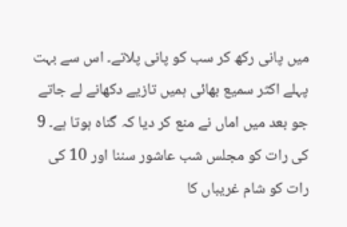میں پانی رکھ کر سب کو پانی پلاتے۔ اس سے بہت پہلے اکثر سمیع بھائی ہمیں تازیے دکھانے لے جاتے جو بعد میں اماں نے منع کر دیا کہ گناہ ہوتا ہے۔ 9 کی رات کو مجلس شب عاشور سننا اور 10 کی رات کو شام غریباں کا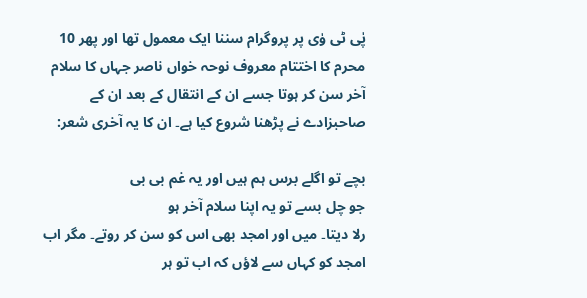پٰی ٹی وٰی پر پروگرام سننا ایک معمول تھا اور پھر 10 محرم کا اختتام معروف نوحہ خواں ناصر جہاں کا سلام آخر سن کر ہوتا جسے ان کے انتقال کے بعد ان کے صاحبزادے نے پڑھنا شروع کیا ہے۔ ان کا یہ آخری شعر:

بچے تو اگلے برس ہم ہیں اور یہ غم بی بی
جو چل بسے تو یہ اپنا سلام آخر ہو
رلا دیتا۔ میں اور امجد بھی اس کو سن کر روتے۔ مگر اب امجد کو کہاں سے لاؤں کہ اب تو ہر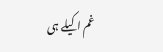غم اکیلے ہی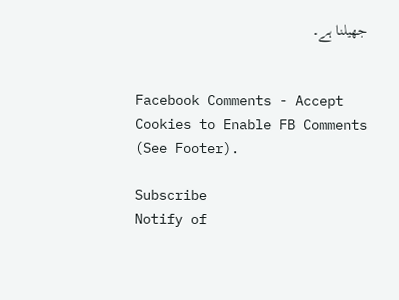جھیلنا ہے۔


Facebook Comments - Accept Cookies to Enable FB Comments (See Footer).

Subscribe
Notify of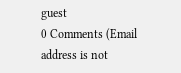guest
0 Comments (Email address is not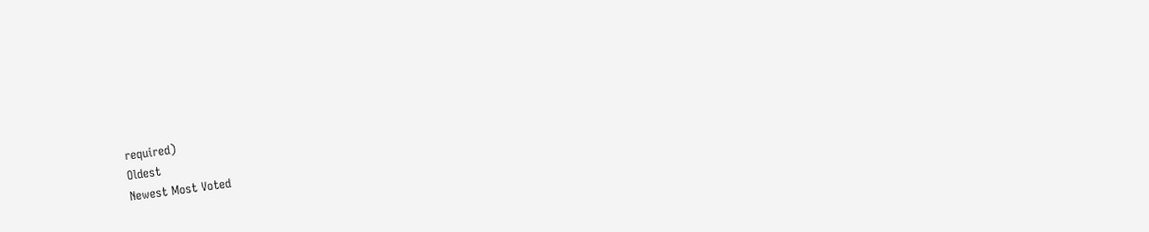required)
Oldest
Newest Most Voted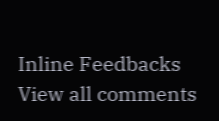Inline Feedbacks
View all comments